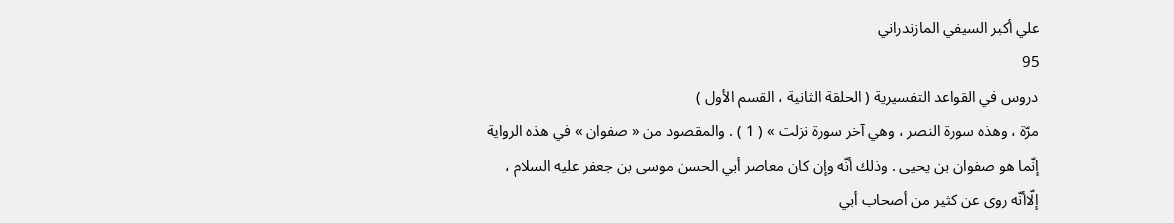علي أكبر السيفي المازندراني
95
دروس في القواعد التفسيرية ( الحلقة الثانية ، القسم الأول )
مرّة ، وهذه سورة النصر ، وهي آخر سورة نزلت » ( 1 ) . والمقصود من « صفوان » في هذه الرواية إنّما هو صفوان بن يحيى . وذلك أنّه وإن كان معاصر أبي الحسن موسى بن جعفر عليه السلام ، إلّاأنّه روى عن كثير من أصحاب أبي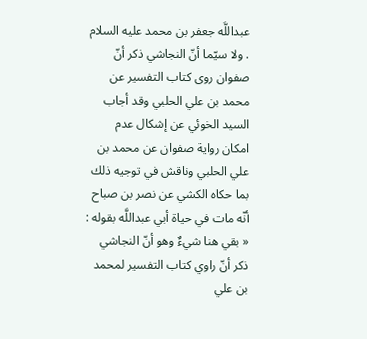عبداللَّه جعفر بن محمد عليه السلام . ولا سيّما أنّ النجاشي ذكر أنّ صفوان روى كتاب التفسير عن محمد بن علي الحلبي وقد أجاب السيد الخوئي عن إشكال عدم امكان رواية صفوان عن محمد بن علي الحلبي وناقش في توجيه ذلك بما حكاه الكشي عن نصر بن صباح أنّه مات في حياة أبي عبداللَّه بقوله : « بقي هنا شيءٌ وهو أنّ النجاشي ذكر أنّ راوي كتاب التفسير لمحمد بن علي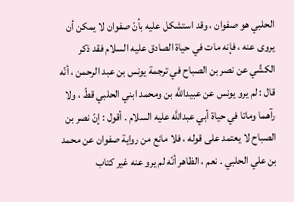الحلبي هو صفوان ، وقد استشكل عليه بأنّ صفوان لا يمكن أن يروى عنه ، فإنه مات في حياة الصادق عليه السلام فقد ذكر الكشّي عن نصر بن الصباح في ترجمة يونس بن عبد الرحمن ، أنّه قال : لم يرو يونس عن عبيداللَّه بن ومحمد ابني الحلبي قطّ ، ولا رآهما وماتا في حياة أبي عبداللَّه عليه السلام . أقول : إنّ نصر بن الصباح لا يعتمد على قوله ، فلا مانع من رواية صفوان عن محمد بن علي الحلبي . نعم ، الظاهر أنّه لم يرو عنه غير كتاب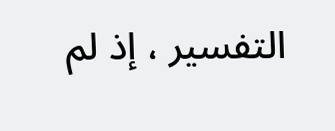التفسير ، إذ لم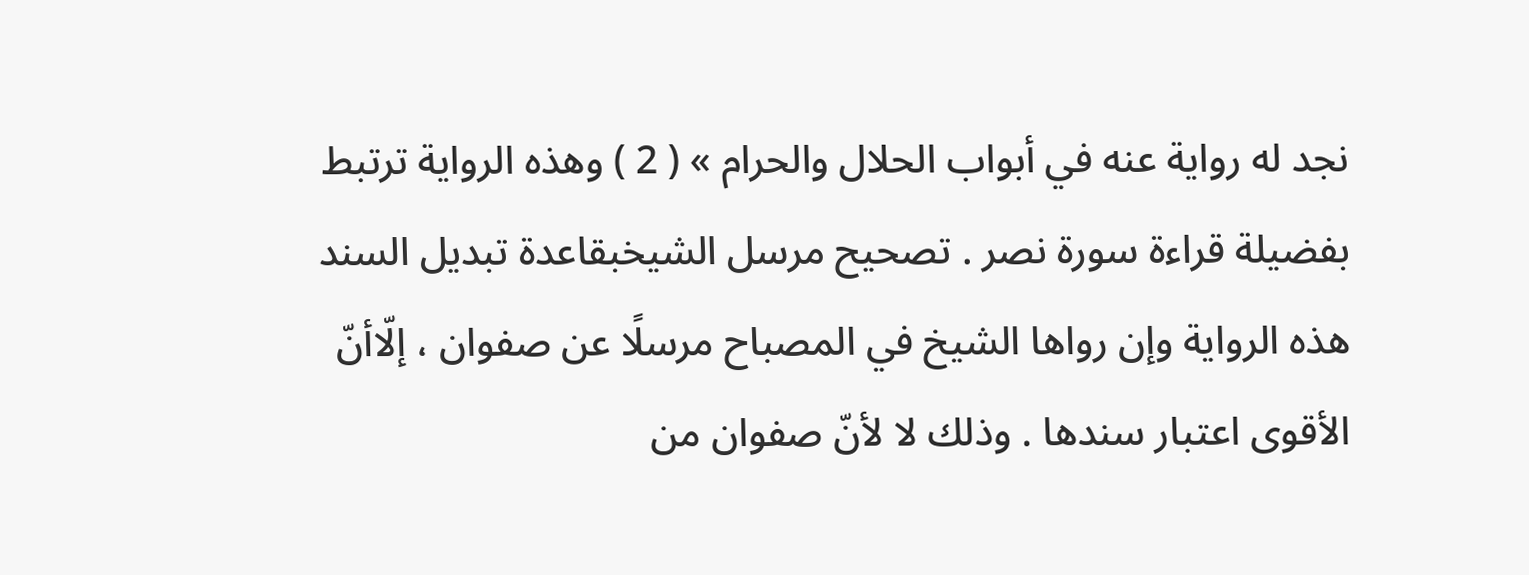نجد له رواية عنه في أبواب الحلال والحرام » ( 2 ) وهذه الرواية ترتبط بفضيلة قراءة سورة نصر . تصحيح مرسل الشيخبقاعدة تبديل السند هذه الرواية وإن رواها الشيخ في المصباح مرسلًا عن صفوان ، إلّاأنّ الأقوى اعتبار سندها . وذلك لا لأنّ صفوان من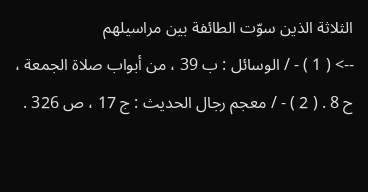الثلاثة الذين سوّت الطائفة بين مراسيلهم
--> ( 1 ) - / الوسائل : ب 39 ، من أبواب صلاة الجمعة ، ح 8 . ( 2 ) - / معجم رجال الحديث : ج 17 ، ص 326 .